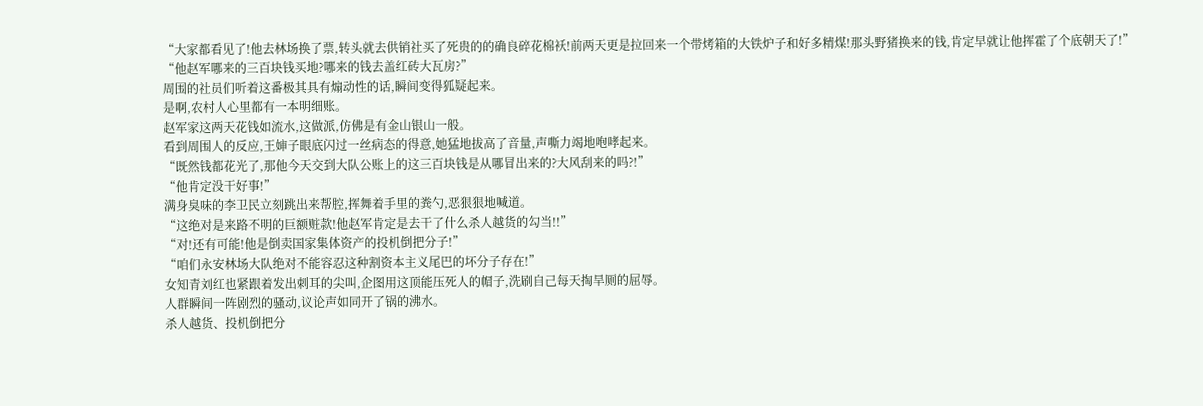“大家都看见了!他去林场换了票,转头就去供销社买了死贵的的确良碎花棉袄!前两天更是拉回来一个带烤箱的大铁炉子和好多精煤!那头野猪换来的钱,肯定早就让他挥霍了个底朝天了!”
“他赵军哪来的三百块钱买地?哪来的钱去盖红砖大瓦房?”
周围的社员们听着这番极其具有煽动性的话,瞬间变得狐疑起来。
是啊,农村人心里都有一本明细账。
赵军家这两天花钱如流水,这做派,仿佛是有金山银山一般。
看到周围人的反应,王婶子眼底闪过一丝病态的得意,她猛地拔高了音量,声嘶力竭地咆哮起来。
“既然钱都花光了,那他今天交到大队公账上的这三百块钱是从哪冒出来的?大风刮来的吗?!”
“他肯定没干好事!”
满身臭味的李卫民立刻跳出来帮腔,挥舞着手里的粪勺,恶狠狠地喊道。
“这绝对是来路不明的巨额赃款!他赵军肯定是去干了什么杀人越货的勾当!!”
“对!还有可能!他是倒卖国家集体资产的投机倒把分子!”
“咱们永安林场大队绝对不能容忍这种割资本主义尾巴的坏分子存在!”
女知青刘红也紧跟着发出刺耳的尖叫,企图用这顶能压死人的帽子,洗刷自己每天掏旱厕的屈辱。
人群瞬间一阵剧烈的骚动,议论声如同开了锅的沸水。
杀人越货、投机倒把分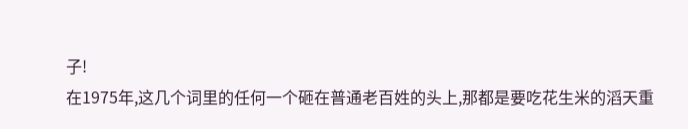子!
在1975年,这几个词里的任何一个砸在普通老百姓的头上,那都是要吃花生米的滔天重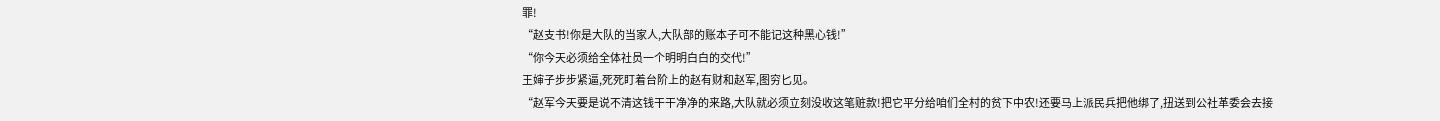罪!
“赵支书!你是大队的当家人,大队部的账本子可不能记这种黑心钱!”
“你今天必须给全体社员一个明明白白的交代!”
王婶子步步紧逼,死死盯着台阶上的赵有财和赵军,图穷匕见。
“赵军今天要是说不清这钱干干净净的来路,大队就必须立刻没收这笔赃款!把它平分给咱们全村的贫下中农!还要马上派民兵把他绑了,扭送到公社革委会去接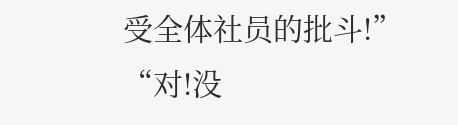受全体社员的批斗!”
“对!没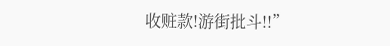收赃款!游街批斗!!”